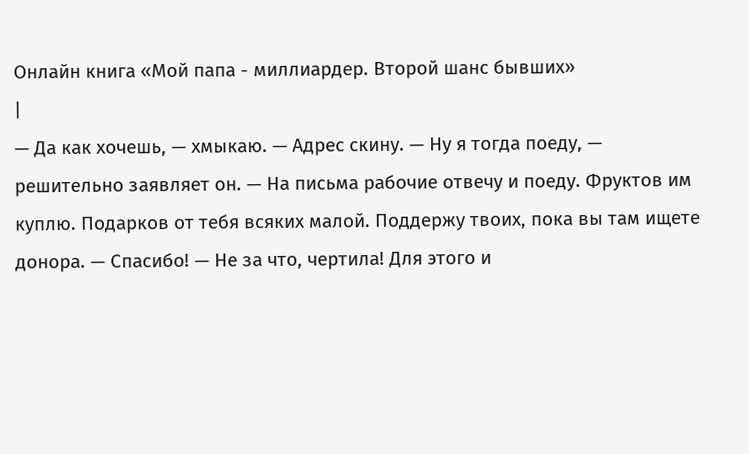Онлайн книга «Мой папа - миллиардер. Второй шанс бывших»
|
— Да как хочешь, — хмыкаю. — Адрес скину. — Ну я тогда поеду, — решительно заявляет он. — На письма рабочие отвечу и поеду. Фруктов им куплю. Подарков от тебя всяких малой. Поддержу твоих, пока вы там ищете донора. — Спасибо! — Не за что, чертила! Для этого и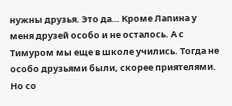нужны друзья. Это да… Кроме Лапина у меня друзей особо и не осталось. А с Тимуром мы еще в школе учились. Тогда не особо друзьями были, скорее приятелями. Но со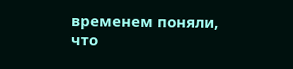временем поняли, что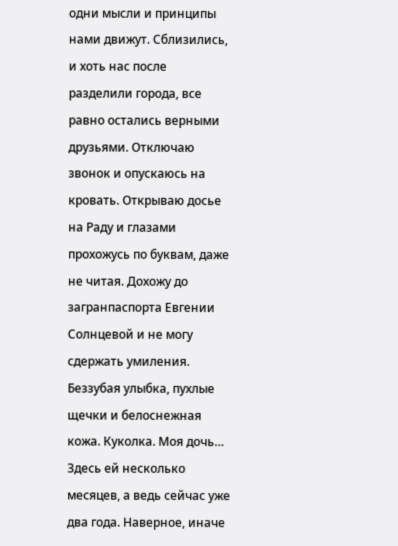одни мысли и принципы нами движут. Сблизились, и хоть нас после разделили города, все равно остались верными друзьями. Отключаю звонок и опускаюсь на кровать. Открываю досье на Раду и глазами прохожусь по буквам, даже не читая. Дохожу до загранпаспорта Евгении Солнцевой и не могу сдержать умиления. Беззубая улыбка, пухлые щечки и белоснежная кожа. Куколка. Моя дочь… Здесь ей несколько месяцев, а ведь сейчас уже два года. Наверное, иначе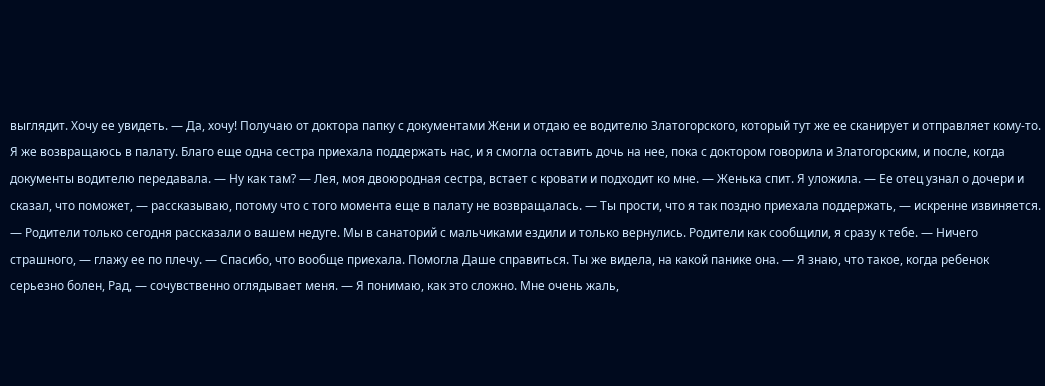выглядит. Хочу ее увидеть. — Да, хочу! Получаю от доктора папку с документами Жени и отдаю ее водителю Златогорского, который тут же ее сканирует и отправляет кому-то. Я же возвращаюсь в палату. Благо еще одна сестра приехала поддержать нас, и я смогла оставить дочь на нее, пока с доктором говорила и Златогорским, и после, когда документы водителю передавала. — Ну как там? — Лея, моя двоюродная сестра, встает с кровати и подходит ко мне. — Женька спит. Я уложила. — Ее отец узнал о дочери и сказал, что поможет, — рассказываю, потому что с того момента еще в палату не возвращалась. — Ты прости, что я так поздно приехала поддержать, — искренне извиняется. — Родители только сегодня рассказали о вашем недуге. Мы в санаторий с мальчиками ездили и только вернулись. Родители как сообщили, я сразу к тебе. — Ничего страшного, — глажу ее по плечу. — Спасибо, что вообще приехала. Помогла Даше справиться. Ты же видела, на какой панике она. — Я знаю, что такое, когда ребенок серьезно болен, Рад, — сочувственно оглядывает меня. — Я понимаю, как это сложно. Мне очень жаль,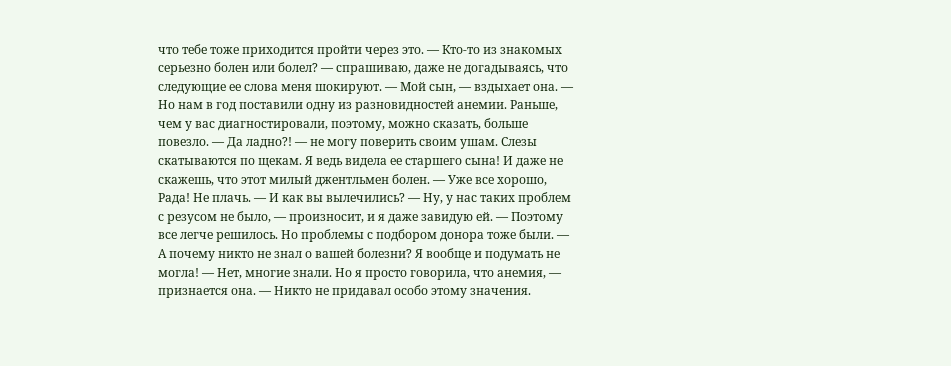что тебе тоже приходится пройти через это. — Кто-то из знакомых серьезно болен или болел? — спрашиваю, даже не догадываясь, что следующие ее слова меня шокируют. — Мой сын, — вздыхает она. — Но нам в год поставили одну из разновидностей анемии. Раньше, чем у вас диагностировали, поэтому, можно сказать, больше повезло. — Да ладно?! — не могу поверить своим ушам. Слезы скатываются по щекам. Я ведь видела ее старшего сына! И даже не скажешь, что этот милый джентльмен болен. — Уже все хорошо, Рада! Не плачь. — И как вы вылечились? — Ну, у нас таких проблем с резусом не было, — произносит, и я даже завидую ей. — Поэтому все легче решилось. Но проблемы с подбором донора тоже были. — А почему никто не знал о вашей болезни? Я вообще и подумать не могла! — Нет, многие знали. Но я просто говорила, что анемия, — признается она. — Никто не придавал особо этому значения.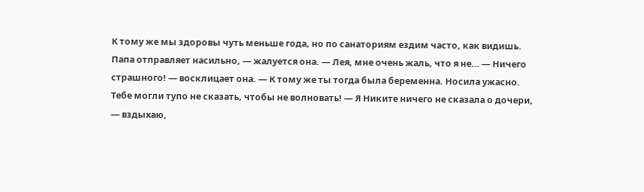К тому же мы здоровы чуть меньше года, но по санаториям ездим часто, как видишь. Папа отправляет насильно, — жалуется она. — Лея, мне очень жаль, что я не… — Ничего страшного! — восклицает она. — К тому же ты тогда была беременна. Носила ужасно. Тебе могли тупо не сказать, чтобы не волновать! — Я Никите ничего не сказала о дочери, — вздыхаю,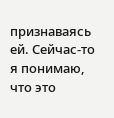признаваясь ей. Сейчас-то я понимаю, что это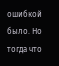ошибкой было. Но тогда что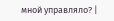мной управляло? |